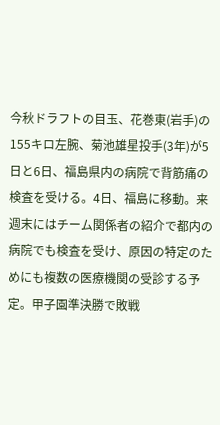今秋ドラフトの目玉、花巻東(岩手)の155キロ左腕、菊池雄星投手(3年)が5日と6日、福島県内の病院で背筋痛の検査を受ける。4日、福島に移動。来週末にはチーム関係者の紹介で都内の病院でも検査を受け、原因の特定のためにも複数の医療機関の受診する予定。甲子園準決勝で敗戦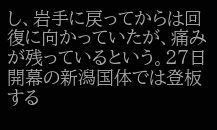し、岩手に戻ってからは回復に向かっていたが、痛みが残っているという。27日開幕の新潟国体では登板する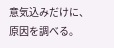意気込みだけに、原因を調べる。